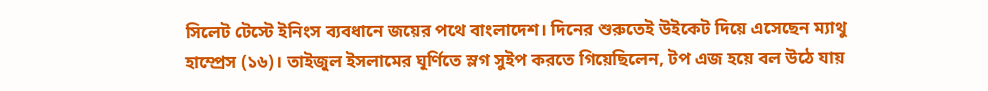সিলেট টেস্টে ইনিংস ব্যবধানে জয়ের পথে বাংলাদেশ। দিনের শুরুতেই উইকেট দিয়ে এসেছেন ম্যাথু হাম্প্রেস (১৬)। তাইজুল ইসলামের ঘূর্ণিতে স্লগ সুইপ করতে গিয়েছিলেন, টপ এজ হয়ে বল উঠে যায়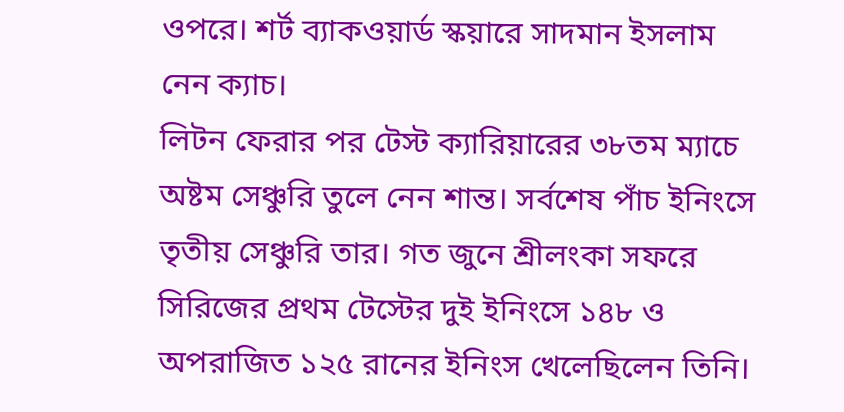ওপরে। শর্ট ব্যাকওয়ার্ড স্কয়ারে সাদমান ইসলাম নেন ক্যাচ।
লিটন ফেরার পর টেস্ট ক্যারিয়ারের ৩৮তম ম্যাচে অষ্টম সেঞ্চুরি তুলে নেন শান্ত। সর্বশেষ পাঁচ ইনিংসে তৃতীয় সেঞ্চুরি তার। গত জুনে শ্রীলংকা সফরে সিরিজের প্রথম টেস্টের দুই ইনিংসে ১৪৮ ও অপরাজিত ১২৫ রানের ইনিংস খেলেছিলেন তিনি।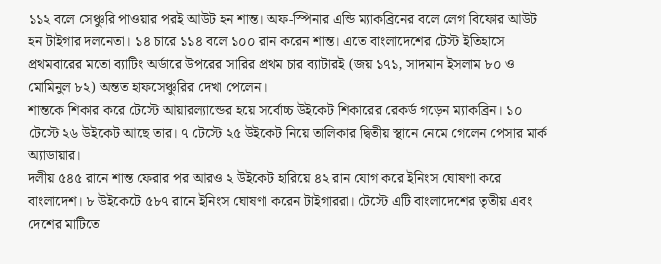১১২ বলে সেঞ্চুরি পাওয়ার পরই আউট হন শান্ত। অফ-স্পিনার এন্ডি ম্যাকব্রিনের বলে লেগ বিফোর আউট হন টাইগার দলনেতা। ১৪ চারে ১১৪ বলে ১০০ রান করেন শান্ত। এতে বাংলাদেশের টেস্ট ইতিহাসে প্রথমবারের মতো ব্যাটিং অর্ডারে উপরের সারির প্রথম চার ব্যাটারই (জয় ১৭১, সাদমান ইসলাম ৮০ ও মোমিনুল ৮২) অন্তত হাফসেঞ্চুরির দেখা পেলেন।
শান্তকে শিকার করে টেস্টে আয়ারল্যান্ডের হয়ে সর্বোচ্চ উইকেট শিকারের রেকর্ড গড়েন ম্যাকব্রিন। ১০ টেস্টে ২৬ উইকেট আছে তার। ৭ টেস্টে ২৫ উইকেট নিয়ে তালিকার দ্বিতীয় স্থানে নেমে গেলেন পেসার মার্ক অ্যাডায়ার।
দলীয় ৫৪৫ রানে শান্ত ফেরার পর আরও ২ উইকেট হারিয়ে ৪২ রান যোগ করে ইনিংস ঘোষণা করে বাংলাদেশ। ৮ উইকেটে ৫৮৭ রানে ইনিংস ঘোষণা করেন টাইগাররা। টেস্টে এটি বাংলাদেশের তৃতীয় এবং দেশের মাটিতে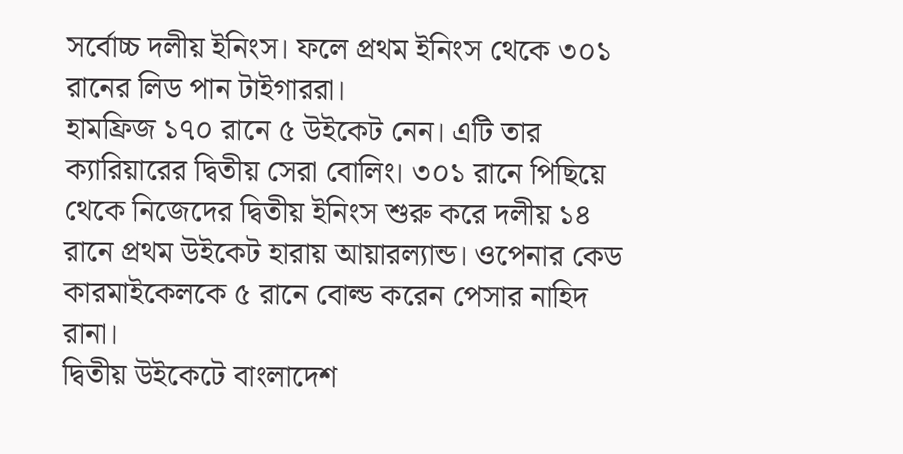সর্বোচ্চ দলীয় ইনিংস। ফলে প্রথম ইনিংস থেকে ৩০১ রানের লিড পান টাইগাররা।
হামফ্রিজ ১৭০ রানে ৫ উইকেট নেন। এটি তার ক্যারিয়ারের দ্বিতীয় সেরা বোলিং। ৩০১ রানে পিছিয়ে থেকে নিজেদের দ্বিতীয় ইনিংস শুরু করে দলীয় ১৪ রানে প্রথম উইকেট হারায় আয়ারল্যান্ড। ওপেনার কেড কারমাইকেলকে ৫ রানে বোল্ড করেন পেসার নাহিদ রানা।
দ্বিতীয় উইকেটে বাংলাদেশ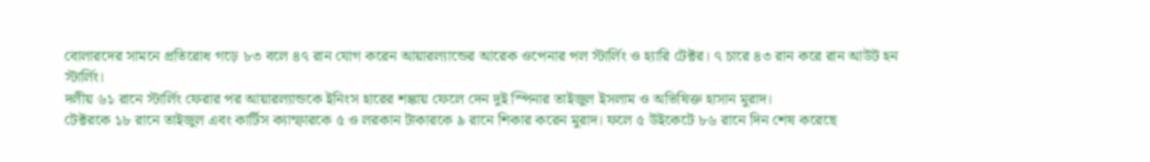বোলারদের সামনে প্রতিরোধ গড়ে ৮৩ বলে ৪৭ রান যোগ করেন আয়ারল্যান্ডের আরেক ওপেনার পল স্টার্লিং ও হ্যারি টেক্টর। ৭ চারে ৪৩ রান করে রান আউট হন স্টার্লিং।
দলীয় ৬১ রানে স্টার্লিং ফেরার পর আয়ারল্যান্ডকে ইনিংস হারের শঙ্কায় ফেলে দেন দুই স্পিনার তাইজুল ইসলাম ও অভিষিক্ত হাসান মুরাদ।
টেক্টরকে ১৮ রানে তাইজুল এবং কার্টিস ক্যাম্ফারকে ৫ ও লরকান টাকারকে ৯ রানে শিকার করেন মুরাদ। ফলে ৫ উইকেটে ৮৬ রানে দিন শেষ করেছে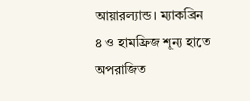আয়ারল্যান্ড। ম্যাকব্রিন ৪ ও হামফ্রিজ শূন্য হাতে অপরাজিত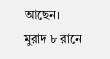আছেন। মুরাদ ৮ রানে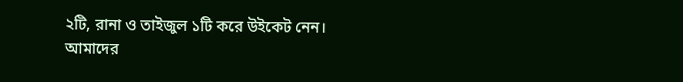২টি, রানা ও তাইজুল ১টি করে উইকেট নেন।
আমাদের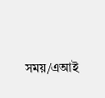সময়/এআই